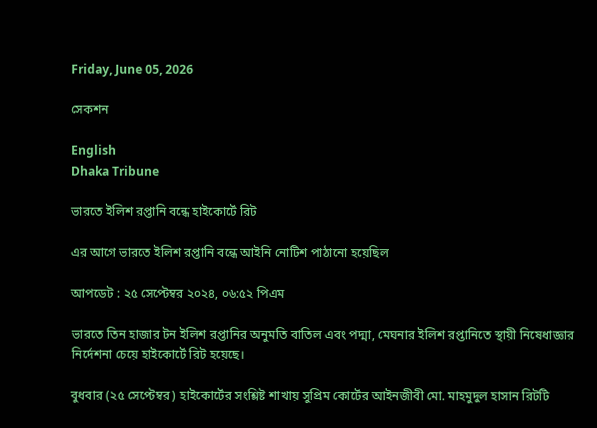Friday, June 05, 2026

সেকশন

English
Dhaka Tribune

ভারতে ইলিশ রপ্তানি বন্ধে হাইকোর্টে রিট

এর আগে ভারতে ইলিশ রপ্তানি বন্ধে আইনি নোটিশ পাঠানো হয়েছিল

আপডেট : ২৫ সেপ্টেম্বর ২০২৪, ০৬:৫২ পিএম

ভারতে তিন হাজার টন ইলিশ রপ্তানির অনুমতি বাতিল এবং পদ্মা, মেঘনার ইলিশ রপ্তানিতে স্থায়ী নিষেধাজ্ঞার নির্দেশনা চেয়ে হাইকোর্টে রিট হয়েছে।

বুধবার (২৫ সেপ্টেম্বর) হাইকোর্টের সংশ্লিষ্ট শাখায় সুপ্রিম কোর্টের আইনজীবী মো. মাহমুদুল হাসান রিটটি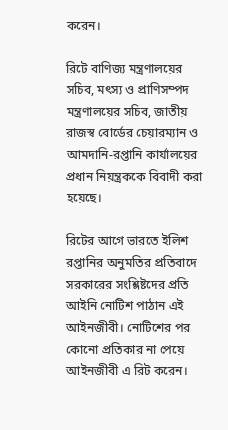করেন।

রিটে বাণিজ্য মন্ত্রণালয়ের সচিব, মৎস্য ও প্রাণিসম্পদ মন্ত্রণালয়ের সচিব, জাতীয় রাজস্ব বোর্ডের চেয়ারম্যান ও আমদানি-রপ্তানি কার্যালয়ের প্রধান নিয়ন্ত্রককে বিবাদী করা হয়েছে।

রিটের আগে ভারতে ইলিশ রপ্তানির অনুমতির প্রতিবাদে সরকারের সংশ্লিষ্টদের প্রতি আইনি নোটিশ পাঠান এই আইনজীবী। নোটিশের পর কোনো প্রতিকার না পেয়ে আইনজীবী এ রিট করেন।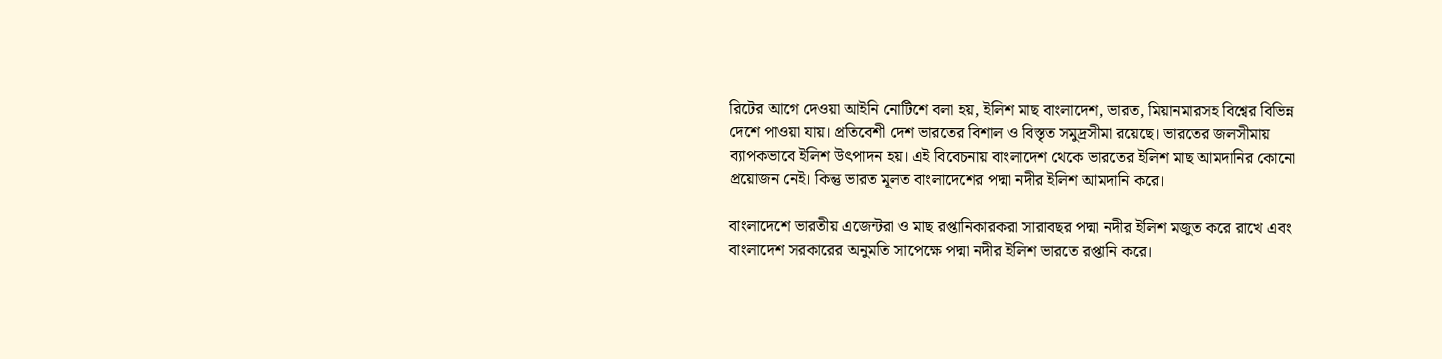রিটের আগে দেওয়া আইনি নোটিশে বলা হয়, ইলিশ মাছ বাংলাদেশ, ভারত, মিয়ানমারসহ বিশ্বের বিভিন্ন দেশে পাওয়া যায়। প্রতিবেশী দেশ ভারতের বিশাল ও বিস্তৃত সমুদ্রসীমা রয়েছে। ভারতের জলসীমায় ব্যাপকভাবে ইলিশ উৎপাদন হয়। এই বিবেচনায় বাংলাদেশ থেকে ভারতের ইলিশ মাছ আমদানির কোনো প্রয়োজন নেই। কিন্তু ভারত মূলত বাংলাদেশের পদ্মা নদীর ইলিশ আমদানি করে।

বাংলাদেশে ভারতীয় এজেন্টরা ও মাছ রপ্তানিকারকরা সারাবছর পদ্মা নদীর ইলিশ মজুত করে রাখে এবং বাংলাদেশ সরকারের অনুমতি সাপেক্ষে পদ্মা নদীর ইলিশ ভারতে রপ্তানি করে।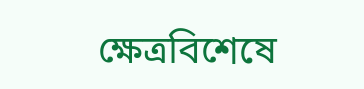ক্ষেত্রবিশেষে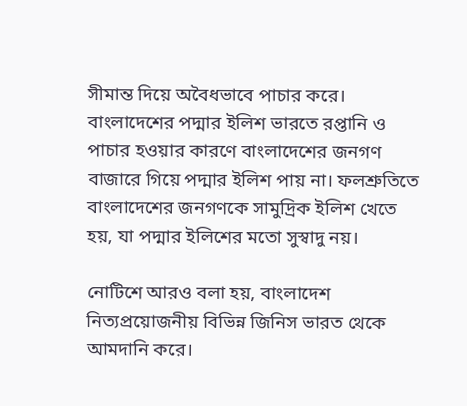সীমান্ত দিয়ে অবৈধভাবে পাচার করে। বাংলাদেশের পদ্মার ইলিশ ভারতে রপ্তানি ও পাচার হওয়ার কারণে বাংলাদেশের জনগণ বাজারে গিয়ে পদ্মার ইলিশ পায় না। ফলশ্রুতিতে বাংলাদেশের জনগণকে সামুদ্রিক ইলিশ খেতে হয়, যা পদ্মার ইলিশের মতো সুস্বাদু নয়।

নোটিশে আরও বলা হয়, বাংলাদেশ নিত্যপ্রয়োজনীয় বিভিন্ন জিনিস ভারত থেকে আমদানি করে।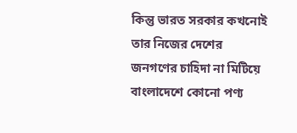কিন্তু ভারত সরকার কখনোই তার নিজের দেশের জনগণের চাহিদা না মিটিয়ে বাংলাদেশে কোনো পণ্য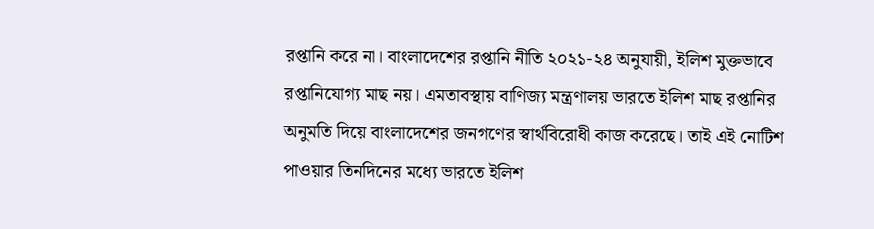রপ্তানি করে না। বাংলাদেশের রপ্তানি নীতি ২০২১-২৪ অনুযায়ী, ইলিশ মুক্তভাবে রপ্তানিযোগ্য মাছ নয়। এমতাবস্থায় বাণিজ্য মন্ত্রণালয় ভারতে ইলিশ মাছ রপ্তানির অনুমতি দিয়ে বাংলাদেশের জনগণের স্বার্থবিরোধী কাজ করেছে। তাই এই নোটিশ পাওয়ার তিনদিনের মধ্যে ভারতে ইলিশ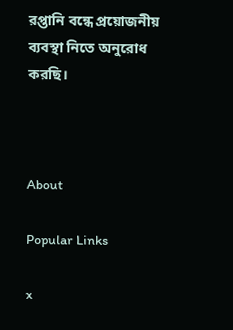রপ্তানি বন্ধে প্রয়োজনীয় ব্যবস্থা নিতে অনুরোধ করছি।



About

Popular Links

x